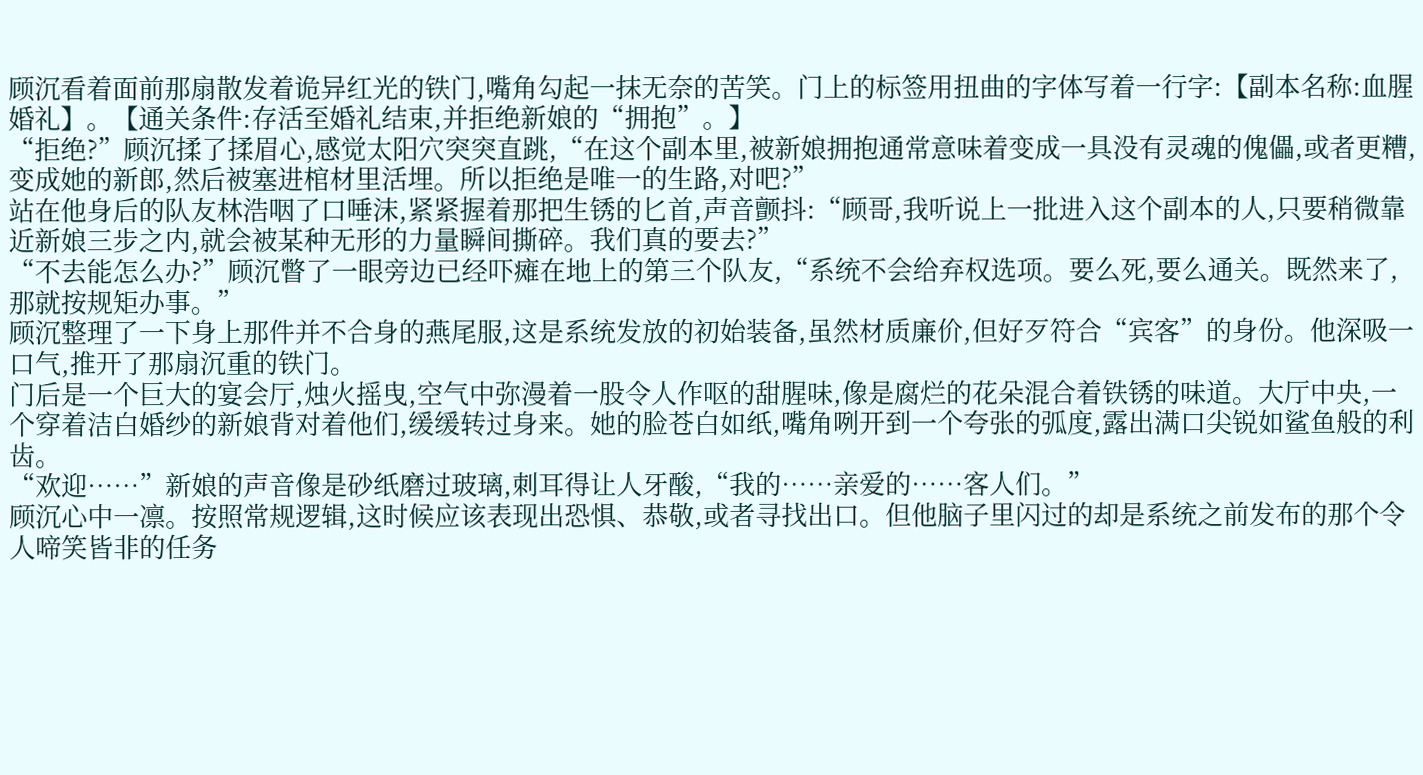顾沉看着面前那扇散发着诡异红光的铁门,嘴角勾起一抹无奈的苦笑。门上的标签用扭曲的字体写着一行字:【副本名称:血腥婚礼】。【通关条件:存活至婚礼结束,并拒绝新娘的“拥抱”。】
“拒绝?”顾沉揉了揉眉心,感觉太阳穴突突直跳,“在这个副本里,被新娘拥抱通常意味着变成一具没有灵魂的傀儡,或者更糟,变成她的新郎,然后被塞进棺材里活埋。所以拒绝是唯一的生路,对吧?”
站在他身后的队友林浩咽了口唾沫,紧紧握着那把生锈的匕首,声音颤抖:“顾哥,我听说上一批进入这个副本的人,只要稍微靠近新娘三步之内,就会被某种无形的力量瞬间撕碎。我们真的要去?”
“不去能怎么办?”顾沉瞥了一眼旁边已经吓瘫在地上的第三个队友,“系统不会给弃权选项。要么死,要么通关。既然来了,那就按规矩办事。”
顾沉整理了一下身上那件并不合身的燕尾服,这是系统发放的初始装备,虽然材质廉价,但好歹符合“宾客”的身份。他深吸一口气,推开了那扇沉重的铁门。
门后是一个巨大的宴会厅,烛火摇曳,空气中弥漫着一股令人作呕的甜腥味,像是腐烂的花朵混合着铁锈的味道。大厅中央,一个穿着洁白婚纱的新娘背对着他们,缓缓转过身来。她的脸苍白如纸,嘴角咧开到一个夸张的弧度,露出满口尖锐如鲨鱼般的利齿。
“欢迎……”新娘的声音像是砂纸磨过玻璃,刺耳得让人牙酸,“我的……亲爱的……客人们。”
顾沉心中一凛。按照常规逻辑,这时候应该表现出恐惧、恭敬,或者寻找出口。但他脑子里闪过的却是系统之前发布的那个令人啼笑皆非的任务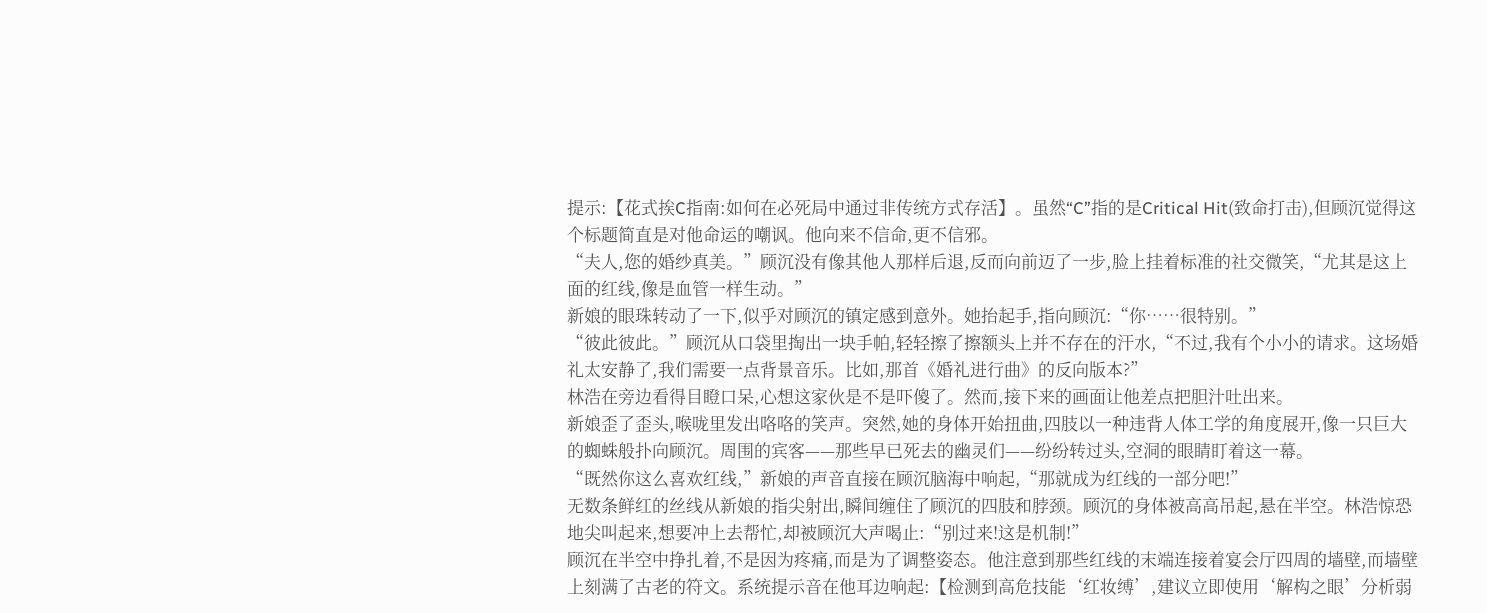提示:【花式挨C指南:如何在必死局中通过非传统方式存活】。虽然“C”指的是Critical Hit(致命打击),但顾沉觉得这个标题简直是对他命运的嘲讽。他向来不信命,更不信邪。
“夫人,您的婚纱真美。”顾沉没有像其他人那样后退,反而向前迈了一步,脸上挂着标准的社交微笑,“尤其是这上面的红线,像是血管一样生动。”
新娘的眼珠转动了一下,似乎对顾沉的镇定感到意外。她抬起手,指向顾沉:“你……很特别。”
“彼此彼此。”顾沉从口袋里掏出一块手帕,轻轻擦了擦额头上并不存在的汗水,“不过,我有个小小的请求。这场婚礼太安静了,我们需要一点背景音乐。比如,那首《婚礼进行曲》的反向版本?”
林浩在旁边看得目瞪口呆,心想这家伙是不是吓傻了。然而,接下来的画面让他差点把胆汁吐出来。
新娘歪了歪头,喉咙里发出咯咯的笑声。突然,她的身体开始扭曲,四肢以一种违背人体工学的角度展开,像一只巨大的蜘蛛般扑向顾沉。周围的宾客——那些早已死去的幽灵们——纷纷转过头,空洞的眼睛盯着这一幕。
“既然你这么喜欢红线,”新娘的声音直接在顾沉脑海中响起,“那就成为红线的一部分吧!”
无数条鲜红的丝线从新娘的指尖射出,瞬间缠住了顾沉的四肢和脖颈。顾沉的身体被高高吊起,悬在半空。林浩惊恐地尖叫起来,想要冲上去帮忙,却被顾沉大声喝止:“别过来!这是机制!”
顾沉在半空中挣扎着,不是因为疼痛,而是为了调整姿态。他注意到那些红线的末端连接着宴会厅四周的墙壁,而墙壁上刻满了古老的符文。系统提示音在他耳边响起:【检测到高危技能‘红妆缚’,建议立即使用‘解构之眼’分析弱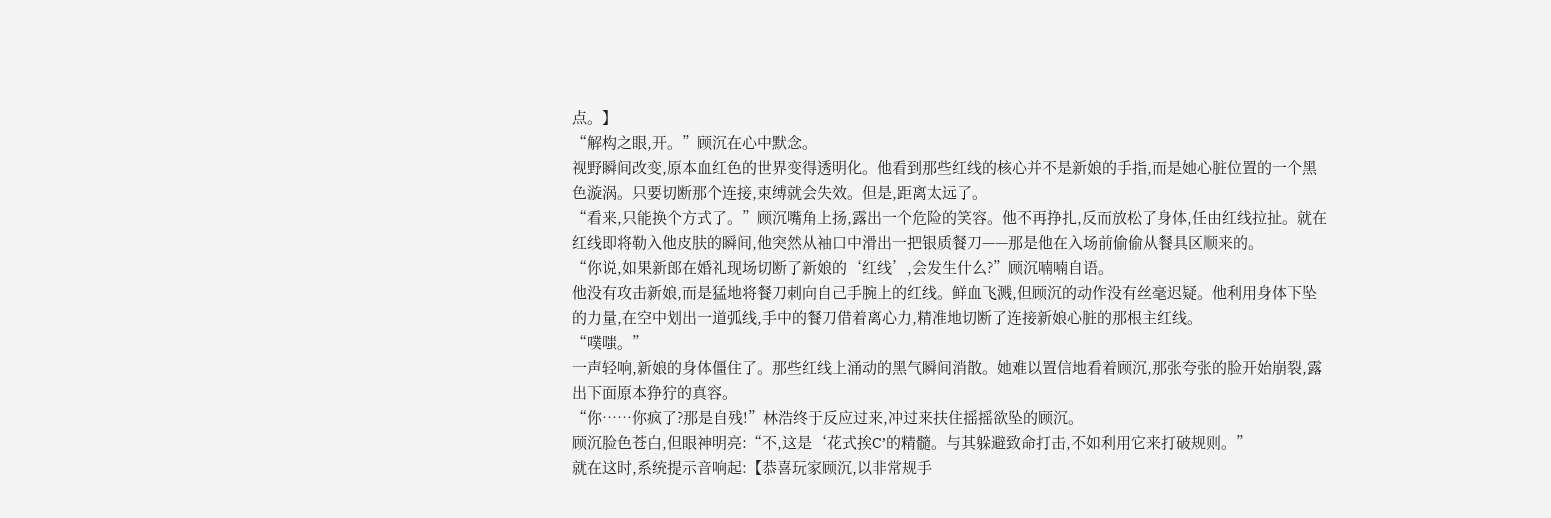点。】
“解构之眼,开。”顾沉在心中默念。
视野瞬间改变,原本血红色的世界变得透明化。他看到那些红线的核心并不是新娘的手指,而是她心脏位置的一个黑色漩涡。只要切断那个连接,束缚就会失效。但是,距离太远了。
“看来,只能换个方式了。”顾沉嘴角上扬,露出一个危险的笑容。他不再挣扎,反而放松了身体,任由红线拉扯。就在红线即将勒入他皮肤的瞬间,他突然从袖口中滑出一把银质餐刀——那是他在入场前偷偷从餐具区顺来的。
“你说,如果新郎在婚礼现场切断了新娘的‘红线’,会发生什么?”顾沉喃喃自语。
他没有攻击新娘,而是猛地将餐刀刺向自己手腕上的红线。鲜血飞溅,但顾沉的动作没有丝毫迟疑。他利用身体下坠的力量,在空中划出一道弧线,手中的餐刀借着离心力,精准地切断了连接新娘心脏的那根主红线。
“噗嗤。”
一声轻响,新娘的身体僵住了。那些红线上涌动的黑气瞬间消散。她难以置信地看着顾沉,那张夸张的脸开始崩裂,露出下面原本狰狞的真容。
“你……你疯了?那是自残!”林浩终于反应过来,冲过来扶住摇摇欲坠的顾沉。
顾沉脸色苍白,但眼神明亮:“不,这是‘花式挨C’的精髓。与其躲避致命打击,不如利用它来打破规则。”
就在这时,系统提示音响起:【恭喜玩家顾沉,以非常规手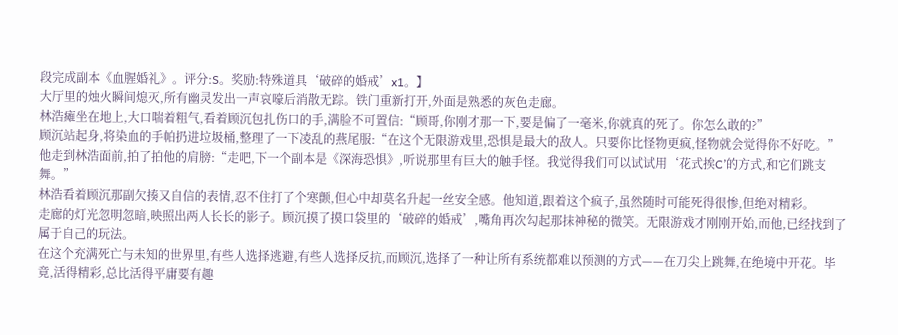段完成副本《血腥婚礼》。评分:S。奖励:特殊道具‘破碎的婚戒’x1。】
大厅里的烛火瞬间熄灭,所有幽灵发出一声哀嚎后消散无踪。铁门重新打开,外面是熟悉的灰色走廊。
林浩瘫坐在地上,大口喘着粗气,看着顾沉包扎伤口的手,满脸不可置信:“顾哥,你刚才那一下,要是偏了一毫米,你就真的死了。你怎么敢的?”
顾沉站起身,将染血的手帕扔进垃圾桶,整理了一下凌乱的燕尾服:“在这个无限游戏里,恐惧是最大的敌人。只要你比怪物更疯,怪物就会觉得你不好吃。”
他走到林浩面前,拍了拍他的肩膀:“走吧,下一个副本是《深海恐惧》,听说那里有巨大的触手怪。我觉得我们可以试试用‘花式挨C’的方式,和它们跳支舞。”
林浩看着顾沉那副欠揍又自信的表情,忍不住打了个寒颤,但心中却莫名升起一丝安全感。他知道,跟着这个疯子,虽然随时可能死得很惨,但绝对精彩。
走廊的灯光忽明忽暗,映照出两人长长的影子。顾沉摸了摸口袋里的‘破碎的婚戒’,嘴角再次勾起那抹神秘的微笑。无限游戏才刚刚开始,而他,已经找到了属于自己的玩法。
在这个充满死亡与未知的世界里,有些人选择逃避,有些人选择反抗,而顾沉,选择了一种让所有系统都难以预测的方式——在刀尖上跳舞,在绝境中开花。毕竟,活得精彩,总比活得平庸要有趣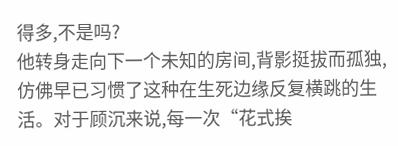得多,不是吗?
他转身走向下一个未知的房间,背影挺拔而孤独,仿佛早已习惯了这种在生死边缘反复横跳的生活。对于顾沉来说,每一次“花式挨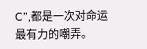C”,都是一次对命运最有力的嘲弄。